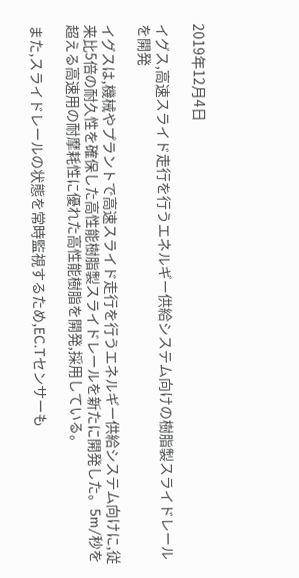2019年12月4日

イグス,高速スライド走行を行うエネルギー供給システム向けの樹脂製スライドレールを開発

イグスは,機械やプラントで高速スライド走行を行うエネルギー供給システム向けに,従来比5倍の耐久性を確保した高性能樹脂製スライドレールを新たに開発した。5m/秒を超える高速用の耐摩耗性に優れた高性能樹脂を開発,採用している。

また,スライドレールの状態を常時監視するため,EC.Tセンサーも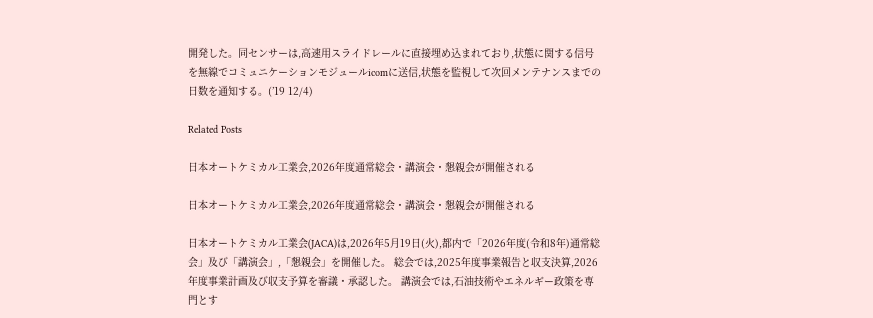開発した。同センサーは,高速用スライドレールに直接埋め込まれており,状態に関する信号を無線でコミュニケーションモジュールicomに送信,状態を監視して次回メンテナンスまでの日数を通知する。(’19 12/4)

Related Posts

日本オートケミカル工業会,2026年度通常総会・講演会・懇親会が開催される

日本オートケミカル工業会,2026年度通常総会・講演会・懇親会が開催される

日本オートケミカル工業会(JACA)は,2026年5月19日(火),都内で「2026年度(令和8年)通常総会」及び「講演会」,「懇親会」を開催した。 総会では,2025年度事業報告と収支決算,2026年度事業計画及び収支予算を審議・承認した。 講演会では,石油技術やエネルギー政策を専門とす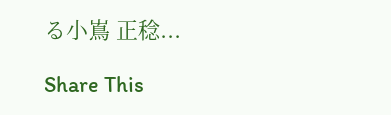る小嶌 正稔...

Share This